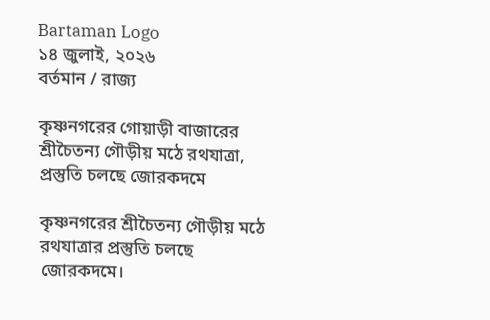Bartaman Logo
১৪ জুলাই, ২০২৬
বর্তমান / রাজ্য

কৃষ্ণনগরের গোয়াড়ী বাজারের শ্রীচৈতন্য গৌড়ীয় মঠে রথযাত্রা, প্রস্তুতি চলছে জোরকদমে

কৃষ্ণনগরের শ্রীচৈতন্য গৌড়ীয় মঠে রথযাত্রার প্রস্তুতি চলছে জোরকদমে।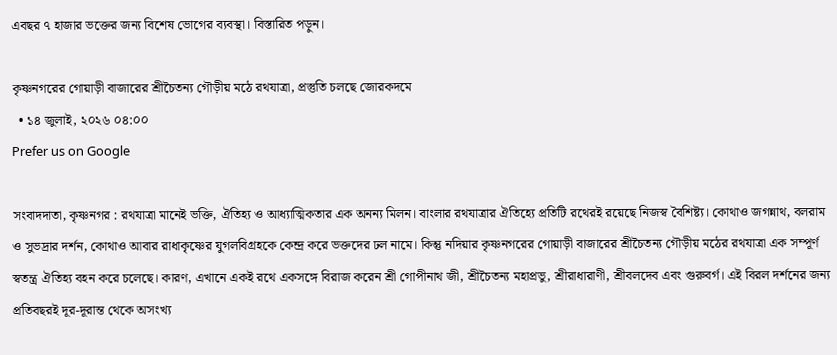এবছর ৭ হাজার ভক্তের জন্য বিশেষ ভোগের ব্যবস্থা। বিস্তারিত পড়ুন।

কৃষ্ণনগরের গোয়াড়ী বাজারের শ্রীচৈতন্য গৌড়ীয় মঠে রথযাত্রা, প্রস্তুতি চলছে জোরকদমে
  • ১৪ জুলাই, ২০২৬ ০৪:০০
Prefer us on Google

সংবাদদাতা, কৃষ্ণনগর : রথযাত্রা মানেই ভক্তি, ঐতিহ্য ও আধ্যাত্মিকতার এক অনন্য মিলন। বাংলার রথযাত্রার ঐতিহ্যে প্রতিটি রথেরই রয়েছে নিজস্ব বৈশিষ্ট্য। কোথাও জগন্নাথ, বলরাম ও সুভদ্রার দর্শন, কোথাও আবার রাধাকৃষ্ণের যুগলবিগ্রহকে কেন্দ্র করে ভক্তদের ঢল নামে। কিন্তু নদিয়ার কৃষ্ণনগরের গোয়াড়ী বাজারের শ্রীচৈতন্য গৌড়ীয় মঠের রথযাত্রা এক সম্পূর্ণ স্বতন্ত্র ঐতিহ্য বহন করে চলেছে। কারণ, এখানে একই রথে একসঙ্গে বিরাজ করেন শ্রী গোপীনাথ জী, শ্রীচৈতন্য মহাপ্রভু, শ্রীরাধারাণী, শ্রীবলদেব এবং গুরুবর্গ। এই বিরল দর্শনের জন্য প্রতিবছরই দূর-দূরান্ত থেকে অসংখ্য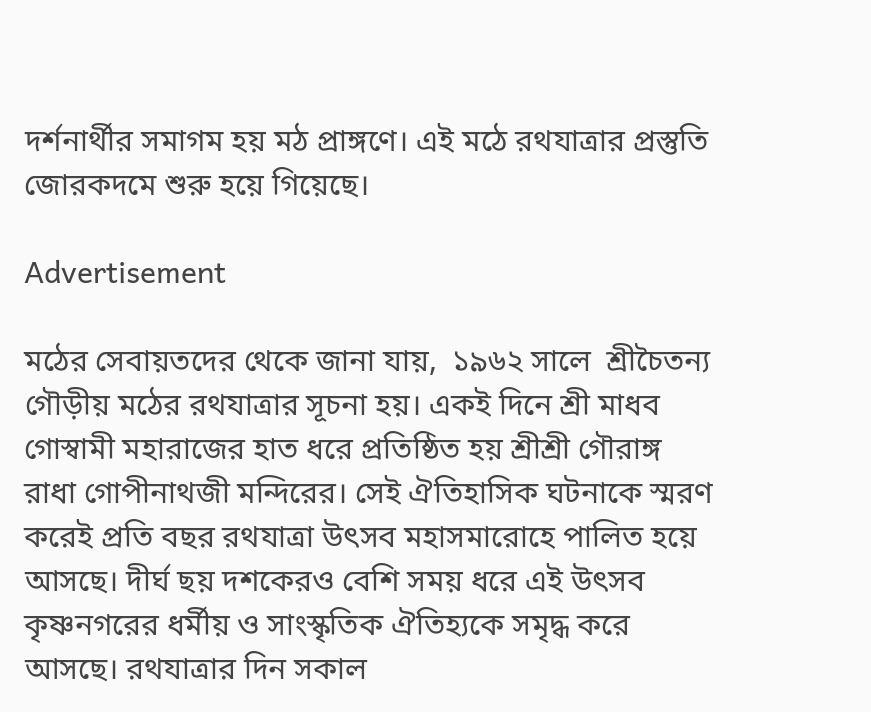দর্শনার্থীর সমাগম হয় মঠ প্রাঙ্গণে। এই মঠে রথযাত্রার প্রস্তুতি জোরকদমে শুরু হয়ে গিয়েছে।

Advertisement

মঠের সেবায়তদের থেকে জানা যায়,  ১৯৬২ সালে  শ্রীচৈতন্য গৌড়ীয় মঠের রথযাত্রার সূচনা হয়। একই দিনে শ্রী মাধব গোস্বামী মহারাজের হাত ধরে প্রতিষ্ঠিত হয় শ্রীশ্রী গৌরাঙ্গ রাধা গোপীনাথজী মন্দিরের। সেই ঐতিহাসিক ঘটনাকে স্মরণ করেই প্রতি বছর রথযাত্রা উৎসব মহাসমারোহে পালিত হয়ে আসছে। দীর্ঘ ছয় দশকেরও বেশি সময় ধরে এই উৎসব কৃষ্ণনগরের ধর্মীয় ও সাংস্কৃতিক ঐতিহ্যকে সমৃদ্ধ করে আসছে। রথযাত্রার দিন সকাল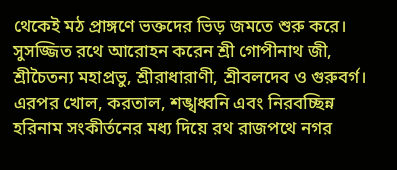থেকেই মঠ প্রাঙ্গণে ভক্তদের ভিড় জমতে শুরু করে। সুসজ্জিত রথে আরোহন করেন শ্রী গোপীনাথ জী, শ্রীচৈতন্য মহাপ্রভু, শ্রীরাধারাণী, শ্রীবলদেব ও গুরুবর্গ। এরপর খোল, করতাল, শঙ্খধ্বনি এবং নিরবচ্ছিন্ন হরিনাম সংকীর্তনের মধ্য দিয়ে রথ রাজপথে নগর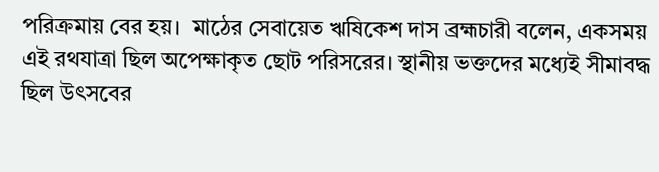পরিক্রমায় বের হয়।  মাঠের সেবায়েত ঋষিকেশ দাস ব্রহ্মচারী বলেন, একসময় এই রথযাত্রা ছিল অপেক্ষাকৃত ছোট পরিসরের। স্থানীয় ভক্তদের মধ্যেই সীমাবদ্ধ ছিল উৎসবের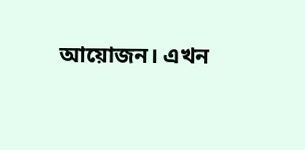আয়োজন। এখন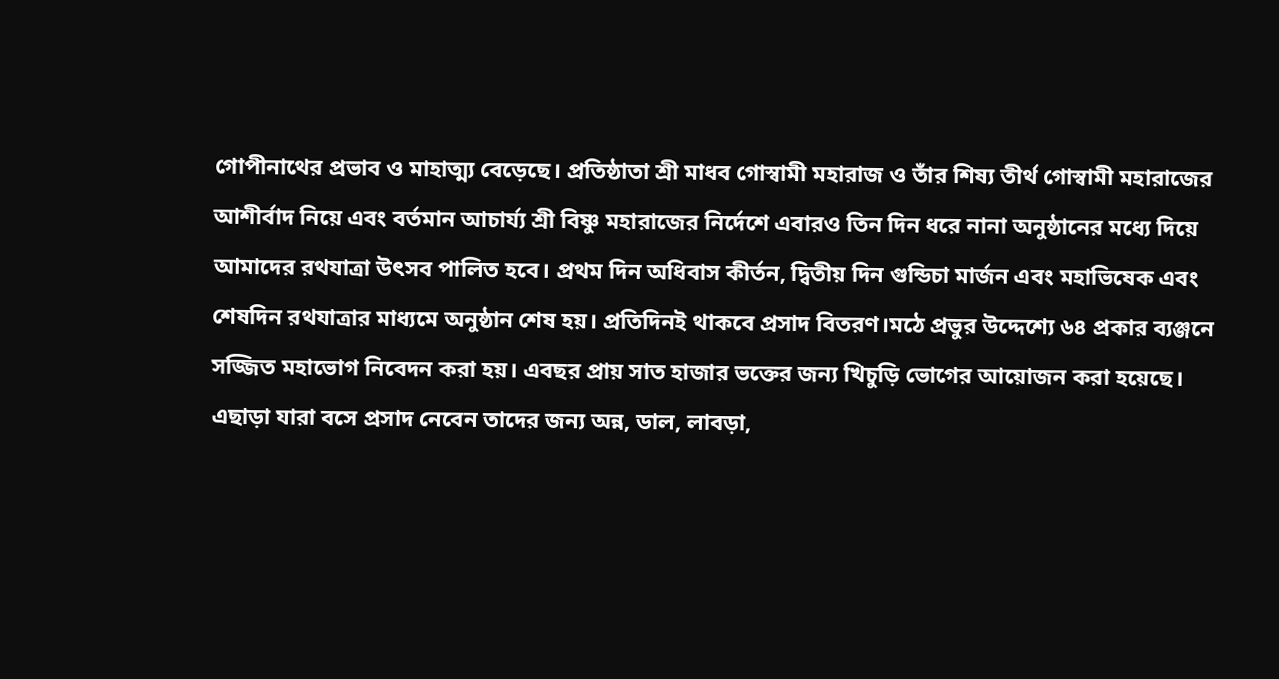গোপীনাথের প্রভাব ও মাহাত্ম্য বেড়েছে। প্রতিষ্ঠাতা শ্রী মাধব গোস্বামী মহারাজ ও তাঁর শিষ্য তীর্থ গোস্বামী মহারাজের আশীর্বাদ নিয়ে এবং বর্তমান আচার্য্য শ্রী বিষ্ণু মহারাজের নির্দেশে এবারও তিন দিন ধরে নানা অনুষ্ঠানের মধ্যে দিয়ে আমাদের রথযাত্রা উৎসব পালিত হবে। প্রথম দিন অধিবাস কীর্তন, দ্বিতীয় দিন গুন্ডিচা মার্জন এবং মহাভিষেক এবং শেষদিন রথযাত্রার মাধ্যমে অনুষ্ঠান শেষ হয়। প্রতিদিনই থাকবে প্রসাদ বিতরণ।মঠে প্রভুর উদ্দেশ্যে ৬৪ প্রকার ব্যঞ্জনে সজ্জিত মহাভোগ নিবেদন করা হয়। এবছর প্রায় সাত হাজার ভক্তের জন্য খিচুড়ি ভোগের আয়োজন করা হয়েছে। এছাড়া যারা বসে প্রসাদ নেবেন তাদের জন্য অন্ন, ডাল, লাবড়া,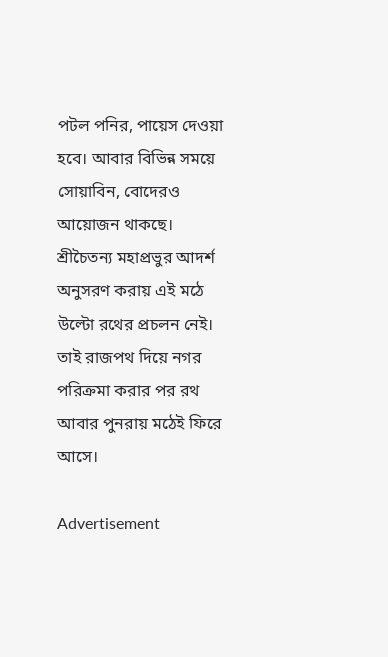পটল পনির, পায়েস দেওয়া হবে। আবার বিভিন্ন সময়ে সোয়াবিন, বোদেরও আয়োজন থাকছে। শ্রীচৈতন্য মহাপ্রভুর আদর্শ অনুসরণ করায় এই মঠে উল্টো রথের প্রচলন নেই। তাই রাজপথ দিয়ে নগর পরিক্রমা করার পর রথ আবার পুনরায় মঠেই ফিরে আসে।

Advertisement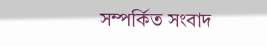সম্পর্কিত সংবাদ